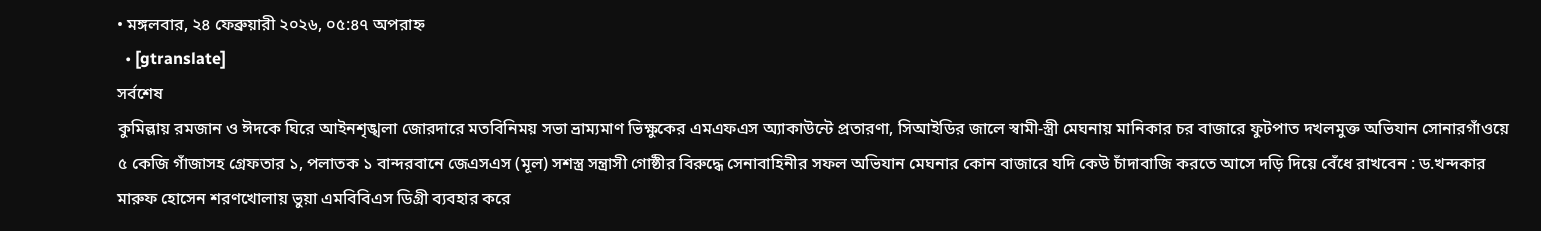• মঙ্গলবার, ২৪ ফেব্রুয়ারী ২০২৬, ০৫:৪৭ অপরাহ্ন
  • [gtranslate]
সর্বশেষ
কুমিল্লায় রমজান ও ঈদকে ঘিরে আইনশৃঙ্খলা জোরদারে মতবিনিময় সভা ভ্রাম্যমাণ ভিক্ষুকের এমএফএস অ্যাকাউন্টে প্রতারণা, সিআইডির জালে স্বামী-স্ত্রী মেঘনায় মানিকার চর বাজারে ফুটপাত দখলমুক্ত অভিযান সোনারগাঁওয়ে ৫ কেজি গাঁজাসহ গ্রেফতার ১, পলাতক ১ বান্দরবানে জেএসএস (মূল) সশস্ত্র সন্ত্রাসী গোষ্ঠীর বিরুদ্ধে সেনাবাহিনীর সফল অভিযান মেঘনার কোন বাজারে যদি কেউ চাঁদাবাজি করতে আসে দড়ি দিয়ে বেঁধে রাখবেন : ড.খন্দকার মারুফ হোসেন শরণখোলায় ভুয়া এমবিবিএস ডিগ্রী ব্যবহার করে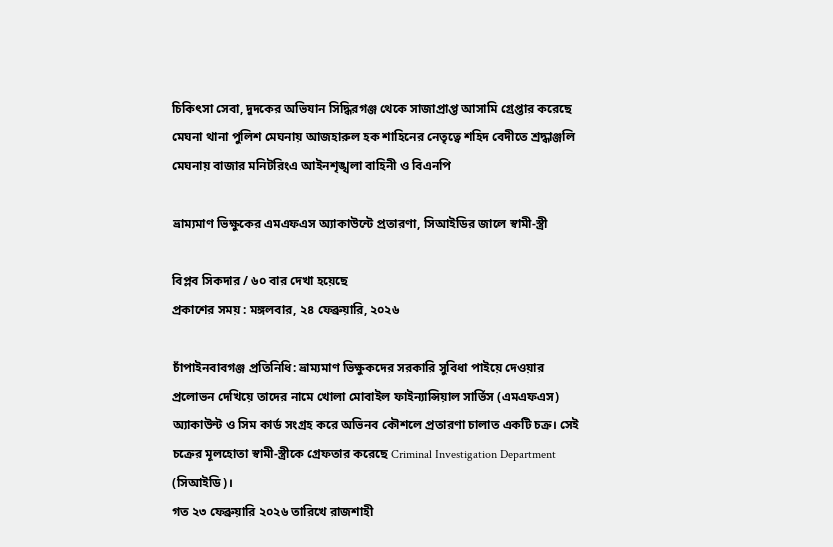চিকিৎসা সেবা, দুদকের অভিযান সিদ্ধিরগঞ্জ থেকে সাজাপ্রাপ্ত আসামি গ্রেপ্তার করেছে মেঘনা থানা পুলিশ মেঘনায় আজহারুল হক শাহিনের নেতৃত্বে শহিদ বেদীতে শ্রদ্ধাঞ্জলি মেঘনায় বাজার মনিটরিংএ আইনশৃঙ্খলা বাহিনী ও বিএনপি

ভ্রাম্যমাণ ভিক্ষুকের এমএফএস অ্যাকাউন্টে প্রতারণা, সিআইডির জালে স্বামী-স্ত্রী

বিপ্লব সিকদার / ৬০ বার দেখা হয়েছে
প্রকাশের সময় : মঙ্গলবার, ২৪ ফেব্রুয়ারি, ২০২৬

চাঁপাইনবাবগঞ্জ প্রতিনিধি: ভ্রাম্যমাণ ভিক্ষুকদের সরকারি সুবিধা পাইয়ে দেওয়ার প্রলোভন দেখিয়ে তাদের নামে খোলা মোবাইল ফাইন্যান্সিয়াল সার্ভিস (এমএফএস) অ্যাকাউন্ট ও সিম কার্ড সংগ্রহ করে অভিনব কৌশলে প্রতারণা চালাত একটি চক্র। সেই চক্রের মূলহোতা স্বামী-স্ত্রীকে গ্রেফতার করেছে Criminal Investigation Department (সিআইডি)।
গত ২৩ ফেব্রুয়ারি ২০২৬ তারিখে রাজশাহী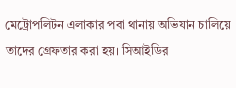মেট্রোপলিটন এলাকার পবা থানায় অভিযান চালিয়ে তাদের গ্রেফতার করা হয়। সিআইডির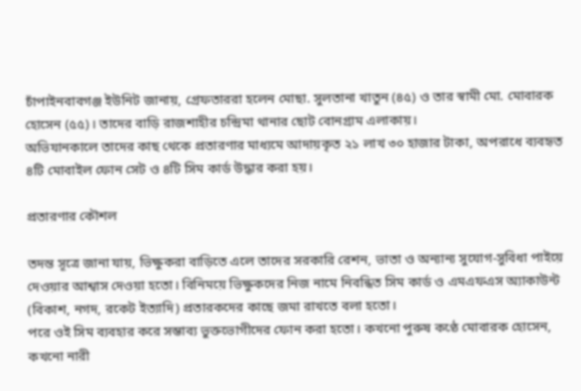চাঁপাইনবাবগঞ্জ ইউনিট জানায়, গ্রেফতাররা হলেন মোছা. সুলতানা খাতুন (৪৫) ও তার স্বামী মো. মোবারক হোসেন (৫৫)। তাদের বাড়ি রাজশাহীর চন্দ্রিমা থানার ছোট বোনগ্রাম এলাকায়।
অভিযানকালে তাদের কাছ থেকে প্রতারণার মাধ্যমে আদায়কৃত ২১ লাখ ৩০ হাজার টাকা, অপরাধে ব্যবহৃত ৪টি মোবাইল ফোন সেট ও ৪টি সিম কার্ড উদ্ধার করা হয়।

প্রতারণার কৌশল

তদন্ত সূত্রে জানা যায়, ভিক্ষুকরা বাড়িতে এলে তাদের সরকারি রেশন, ভাতা ও অন্যান্য সুযোগ-সুবিধা পাইয়ে দেওয়ার আশ্বাস দেওয়া হতো। বিনিময়ে ভিক্ষুকদের নিজ নামে নিবন্ধিত সিম কার্ড ও এমএফএস অ্যাকাউন্ট (বিকাশ, নগদ, রকেট ইত্যাদি) প্রতারকদের কাছে জমা রাখতে বলা হতো।
পরে ওই সিম ব্যবহার করে সম্ভাব্য ভুক্তভোগীদের ফোন করা হতো। কখনো পুরুষ কণ্ঠে মোবারক হোসেন, কখনো নারী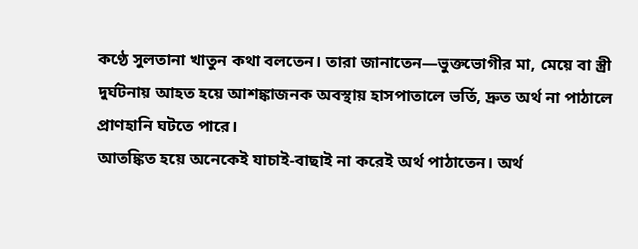কণ্ঠে সুলতানা খাতুন কথা বলতেন। তারা জানাতেন—ভুক্তভোগীর মা, মেয়ে বা স্ত্রী দুর্ঘটনায় আহত হয়ে আশঙ্কাজনক অবস্থায় হাসপাতালে ভর্তি, দ্রুত অর্থ না পাঠালে প্রাণহানি ঘটতে পারে।
আতঙ্কিত হয়ে অনেকেই যাচাই-বাছাই না করেই অর্থ পাঠাতেন। অর্থ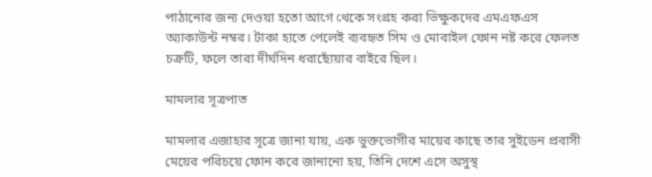পাঠানোর জন্য দেওয়া হতো আগে থেকে সংগ্রহ করা ভিক্ষুকদের এমএফএস অ্যাকাউন্ট নম্বর। টাকা হাতে পেলেই ব্যবহৃত সিম ও মোবাইল ফোন নষ্ট করে ফেলত চক্রটি, ফলে তারা দীর্ঘদিন ধরাছোঁয়ার বাইরে ছিল।

মামলার সূত্রপাত

মামলার এজাহার সূত্রে জানা যায়, এক ভুক্তভোগীর মায়ের কাছে তার সুইডেন প্রবাসী মেয়ের পরিচয়ে ফোন করে জানানো হয়, তিনি দেশে এসে অসুস্থ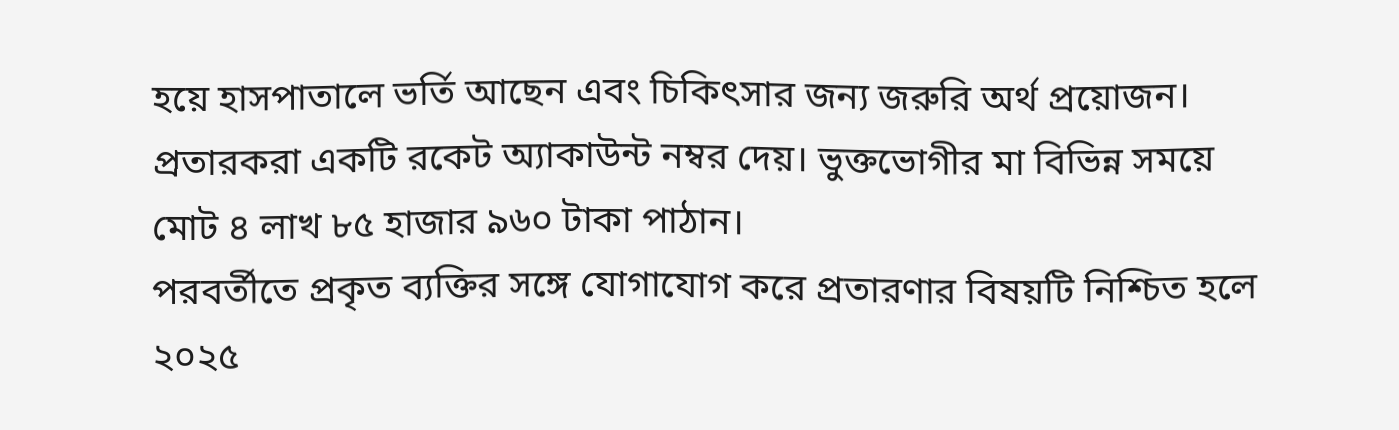হয়ে হাসপাতালে ভর্তি আছেন এবং চিকিৎসার জন্য জরুরি অর্থ প্রয়োজন। প্রতারকরা একটি রকেট অ্যাকাউন্ট নম্বর দেয়। ভুক্তভোগীর মা বিভিন্ন সময়ে মোট ৪ লাখ ৮৫ হাজার ৯৬০ টাকা পাঠান।
পরবর্তীতে প্রকৃত ব্যক্তির সঙ্গে যোগাযোগ করে প্রতারণার বিষয়টি নিশ্চিত হলে ২০২৫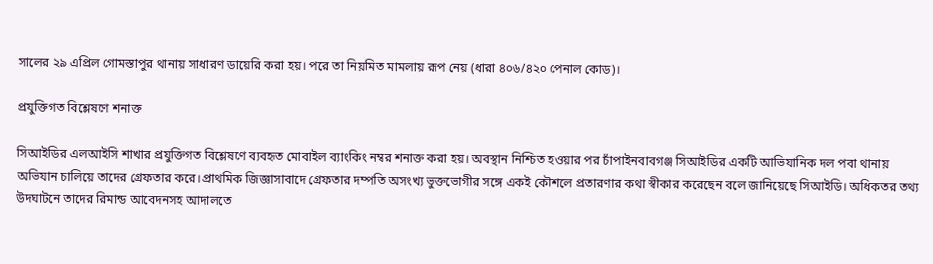সালের ২৯ এপ্রিল গোমস্তাপুর থানায় সাধারণ ডায়েরি করা হয়। পরে তা নিয়মিত মামলায় রূপ নেয় (ধারা ৪০৬/৪২০ পেনাল কোড)।

প্রযুক্তিগত বিশ্লেষণে শনাক্ত

সিআইডির এলআইসি শাখার প্রযুক্তিগত বিশ্লেষণে ব্যবহৃত মোবাইল ব্যাংকিং নম্বর শনাক্ত করা হয়। অবস্থান নিশ্চিত হওয়ার পর চাঁপাইনবাবগঞ্জ সিআইডির একটি আভিযানিক দল পবা থানায় অভিযান চালিয়ে তাদের গ্রেফতার করে।প্রাথমিক জিজ্ঞাসাবাদে গ্রেফতার দম্পতি অসংখ্য ভুক্তভোগীর সঙ্গে একই কৌশলে প্রতারণার কথা স্বীকার করেছেন বলে জানিয়েছে সিআইডি। অধিকতর তথ্য উদঘাটনে তাদের রিমান্ড আবেদনসহ আদালতে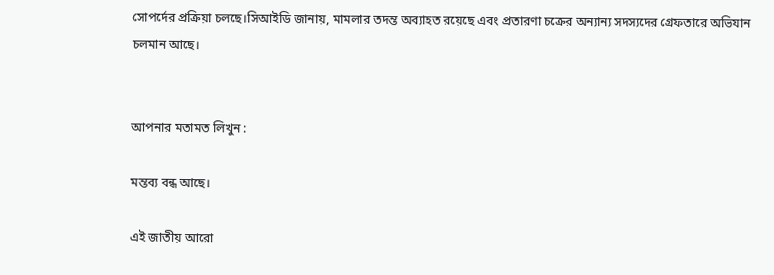সোপর্দের প্রক্রিয়া চলছে।সিআইডি জানায়, মামলার তদন্ত অব্যাহত রয়েছে এবং প্রতারণা চক্রের অন্যান্য সদস্যদের গ্রেফতারে অভিযান চলমান আছে।


আপনার মতামত লিখুন :

মন্তব্য বন্ধ আছে।

এই জাতীয় আরো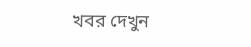খবর দেখুন